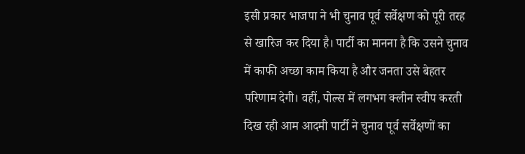इसी प्रकार भाजपा ने भी चुनाव पूर्व सर्वेक्षण को पूरी तरह से खारिज कर दिया है। पार्टी का मानना है कि उसने चुनाव में काफी अच्छा काम किया है और जनता उसे बेहतर परिणाम देगी। वहीं, पोल्स में लगभग क्लीन स्वीप करती दिख रही आम आदमी पार्टी ने चुनाव पूर्व सर्वेक्षणों का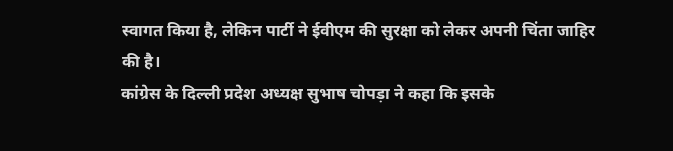स्वागत किया है, लेकिन पार्टी ने ईवीएम की सुरक्षा को लेकर अपनी चिंता जाहिर की है।
कांग्रेस के दिल्ली प्रदेश अध्यक्ष सुभाष चोपड़ा ने कहा कि इसके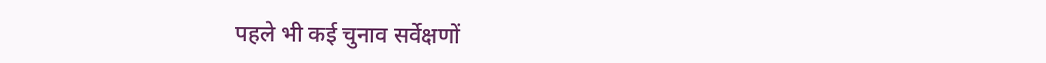पहले भी कई चुनाव सर्वेक्षणों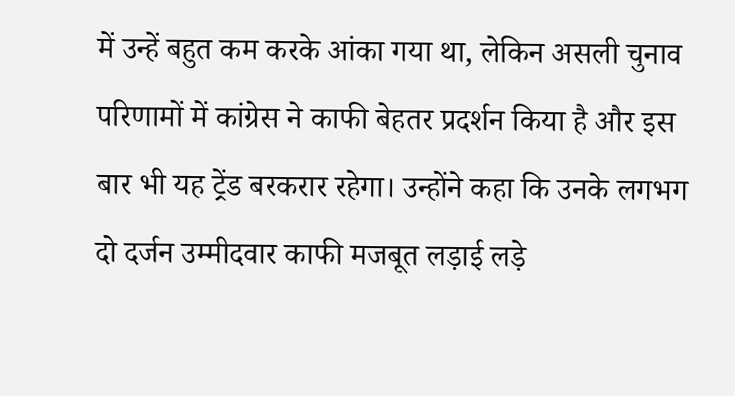में उन्हें बहुत कम करके आंका गया था, लेकिन असली चुनाव परिणामों में कांग्रेस ने काफी बेहतर प्रदर्शन किया है और इस बार भी यह ट्रेंड बरकरार रहेगा। उन्होंने कहा कि उनके लगभग दो दर्जन उम्मीदवार काफी मजबूत लड़ाई लड़े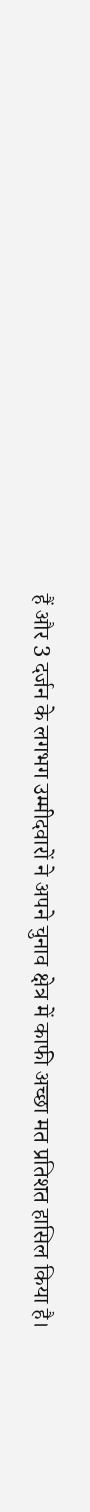हैं और 3 दर्जन के लगभग उम्मीदवारों ने अपने चुनाव क्षेत्र में काफी अच्छा मत प्रतिशत हासिल किया है।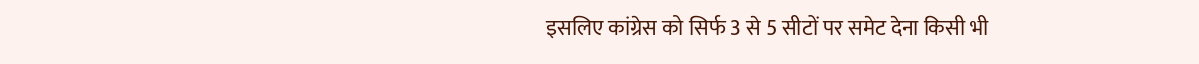इसलिए कांग्रेस को सिर्फ 3 से 5 सीटों पर समेट देना किसी भी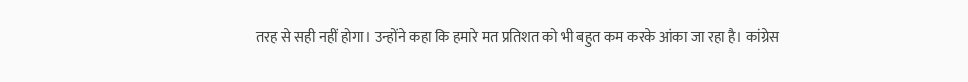तरह से सही नहीं होगा। उन्होंने कहा कि हमारे मत प्रतिशत को भी बहुत कम करके आंका जा रहा है। कांग्रेस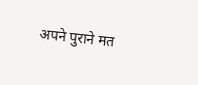अपने पुराने मत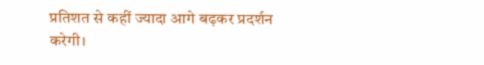प्रतिशत से कहीं ज्यादा आगे बढ़कर प्रदर्शन करेगी।